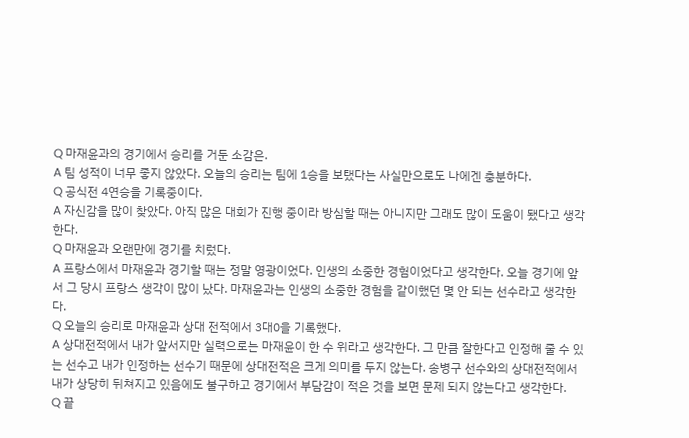Q 마재윤과의 경기에서 승리를 거둔 소감은.
A 팀 성적이 너무 좋지 않았다. 오늘의 승리는 팀에 1승을 보탰다는 사실만으로도 나에겐 충분하다.
Q 공식전 4연승을 기록중이다.
A 자신감을 많이 찾았다. 아직 많은 대회가 진행 중이라 방심할 때는 아니지만 그래도 많이 도움이 됐다고 생각한다.
Q 마재윤과 오랜만에 경기를 치렀다.
A 프랑스에서 마재윤과 경기할 때는 정말 영광이었다. 인생의 소중한 경험이었다고 생각한다. 오늘 경기에 앞서 그 당시 프랑스 생각이 많이 났다. 마재윤과는 인생의 소중한 경험을 같이했던 몇 안 되는 선수라고 생각한다.
Q 오늘의 승리로 마재윤과 상대 전적에서 3대0을 기록했다.
A 상대전적에서 내가 앞서지만 실력으로는 마재윤이 한 수 위라고 생각한다. 그 만큼 잘한다고 인정해 줄 수 있는 선수고 내가 인정하는 선수기 때문에 상대전적은 크게 의미를 두지 않는다. 송병구 선수와의 상대전적에서 내가 상당히 뒤쳐지고 있음에도 불구하고 경기에서 부담감이 적은 것을 보면 문제 되지 않는다고 생각한다.
Q 끝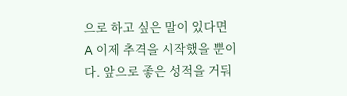으로 하고 싶은 말이 있다면
A 이제 추격을 시작했을 뿐이다. 앞으로 좋은 성적을 거둬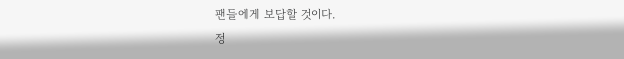팬들에게 보답할 것이다.
정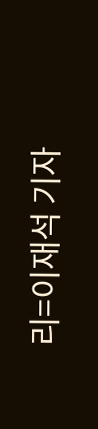리=이재석 기자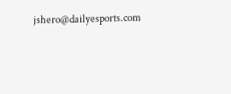jshero@dailyesports.com